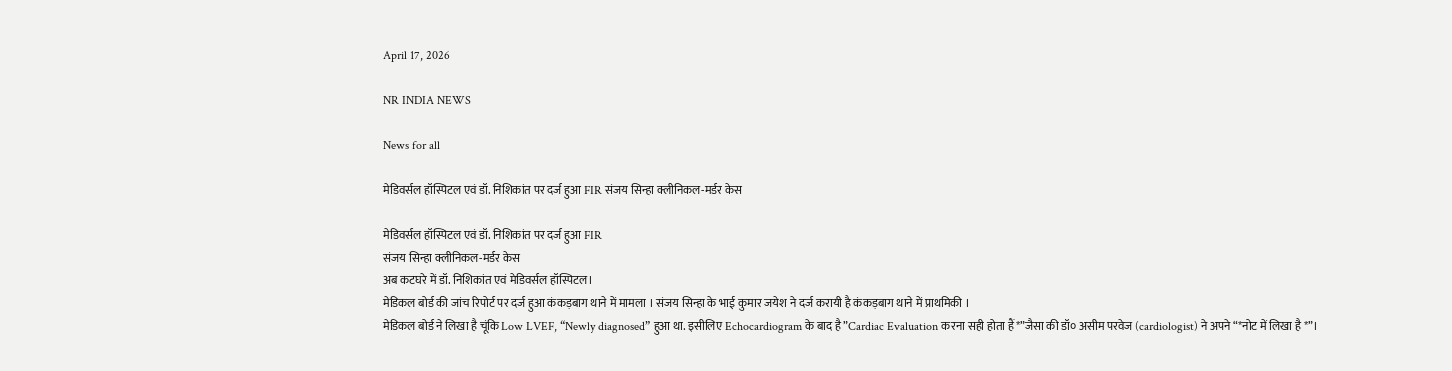April 17, 2026

NR INDIA NEWS

News for all

मेडिवर्सल हॉस्पिटल एवं डॉ. निशिकांत पर दर्ज हुआ FIR संजय सिन्हा क्लीनिकल-मर्डर केस

मेडिवर्सल हॉस्पिटल एवं डॉ. निशिकांत पर दर्ज हुआ FIR
संजय सिन्हा क्लीनिकल-मर्डर केस
अब कटघरे में डॉ. निशिकांत एवं मेडिवर्सल हॉस्पिटल।
मेडिकल बोर्ड की जांच रिपोर्ट पर दर्ज हुआ कंकड़बाग थाने में मामला । संजय सिन्हा के भाई कुमार जयेश ने दर्ज करायी है कंकड़बाग थाने में प्राथमिकी ।
मेडिकल बोर्ड ने लिखा है चूंकि Low LVEF, “Newly diagnosed” हुआ था. इसीलिए Echocardiogram के बाद है”Cardiac Evaluation करना सही होता हैं*”जैसा की डॉ० असीम परवेज (cardiologist) ने अपने “*नोट में लिखा है*”।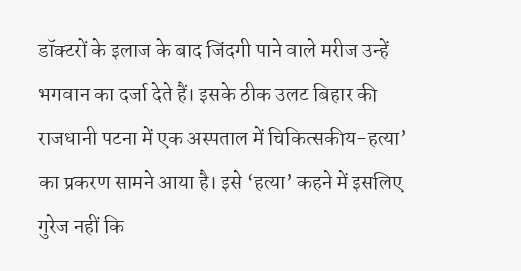डॉक्टरों के इलाज के बाद जिंदगी पाने वाले मरीज उन्हें भगवान का दर्जा देते हैं। इसके ठीक उलट बिहार की राजधानी पटना में एक अस्पताल में चिकित्सकीय-हत्या’ का प्रकरण सामने आया है। इसे ‘हत्या’ कहने में इसलिए गुरेज नहीं कि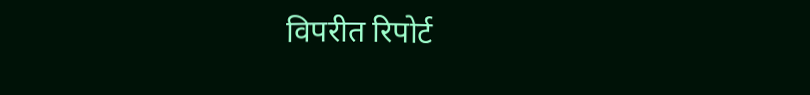विपरीत रिपोर्ट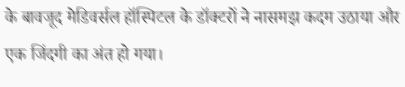के बावजूद मेडिवर्सल हॉस्पिटल के डॉक्टरों ने नासमझ कदम उठाया और एक जिंदगी का अंत हो गया।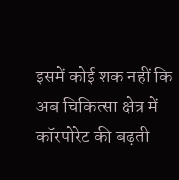इसमें कोई शक नहीं कि अब चिकित्सा क्षेत्र में कॉरपोरेट की बढ़ती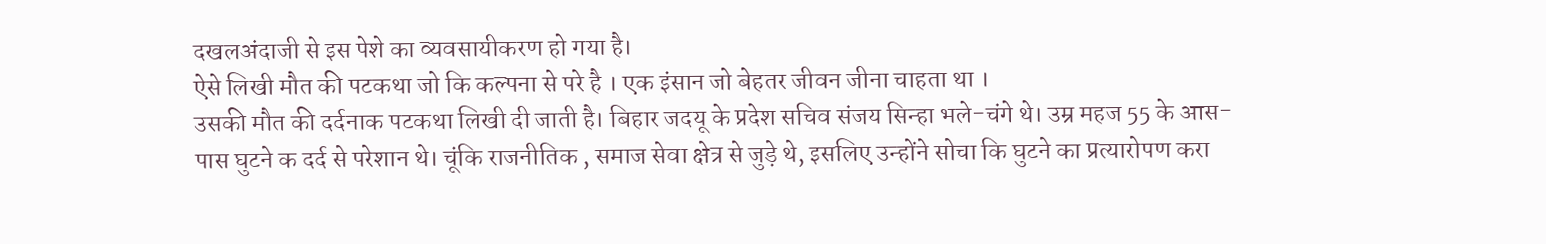दखलअंदाजी से इस पेशे का व्यवसायीकरण हो गया है।
ऐसे लिखी मौत की पटकथा जो कि कल्पना से परे है । एक इंसान जो बेहतर जीवन जीना चाहता था ।
उसकी मौत की दर्दनाक पटकथा लिखी दी जाती है। बिहार जदयू के प्रदेश सचिव संजय सिन्हा भले-चंगे थे। उम्र महज 55 के आस-पास घुटने क दर्द से परेशान थे। चूंकि राजनीतिक , समाज सेवा क्षेत्र से जुड़े थे, इसलिए उन्होंने सोचा कि घुटने का प्रत्यारोपण करा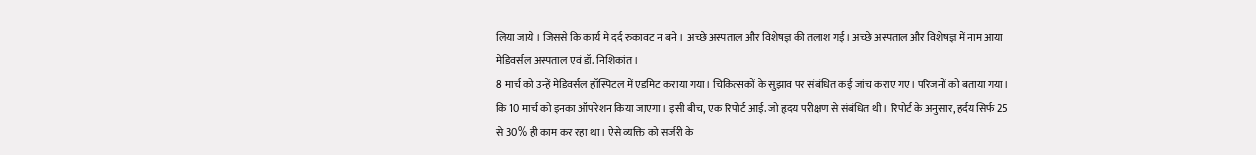लिया जाये । जिससे कि कार्य मे दर्द रुकावट न बने । अच्छे अस्पताल और विशेषज्ञ की तलाश गई। अच्छे अस्पताल और विशेषज्ञ में नाम आया मेडिवर्सल अस्पताल एवं डॉ. निशिकांत ।
8 मार्च को उन्हें मेडिवर्सल हॉस्पिटल में एडमिट कराया गया। चिकित्सकों के सुझाव पर संबंधित कई जांच कराए गए। परिजनों को बताया गया। कि 10 मार्च को इनका ऑपरेशन किया जाएगा। इसी बीच, एक रिपोर्ट आई. जो हृदय परीक्षण से संबंधित थी। रिपोर्ट के अनुसार, हर्दय सिर्फ 25 से 30% ही काम कर रहा था। ऐसे व्यक्ति को सर्जरी के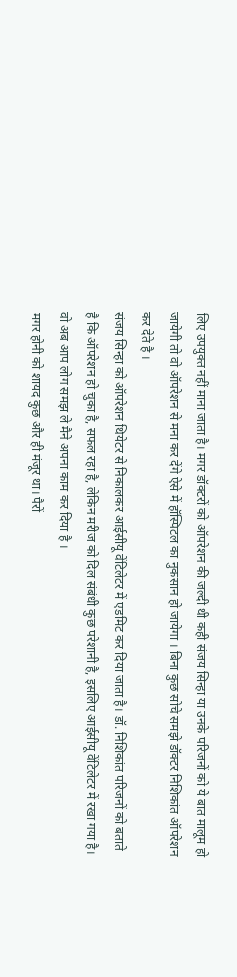लिए उपयुक्त नहीं माना जाता है। मगर डॉक्टरों को ऑपरेशन की जल्दी थी कही संजय सिन्हा या उनके परिजनों को ये बात मालूम हो जायेगी तो वो ऑपरेशन से मना कर देंगे ऐसे में हॉस्पिटल का नुकसान हो जायेगा । बिना कुछ सोचे समझे डॉक्टर निशिकांत ऑपरेशन कर देते है ।
संजय सिन्हा को ऑपरेशन थियेटर से निकालकर आईसीयू वेंटिलेटर में एडमिट कर दिया जाता है। डॉ. निशिकांत परिजनों को बताते है कि ऑपरेशन हो चुका है, सफल रहा है, लेकिन मरीज को दिल संबंधी कुछ परेशानी है, इसलिए आईसीयू वेंटिलेटर में रखा गया है। वो अब आप लोग समझ ले मैने अपना काम कर दिया है ।
मगर होनी को शायद कुछ और ही मंजूर था। पैरों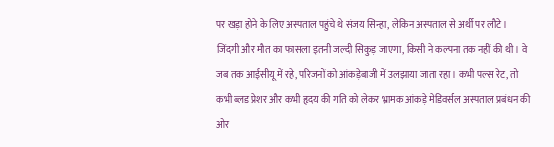पर खड़ा होने के लिए अस्पताल पहुंचे थे संजय सिन्हा, लेकिन अस्पताल से अर्थी पर लौटे। जिंदगी और मौत का फासला इतनी जल्दी सिकुड़ जाएगा, किसी ने कल्पना तक नहीं की थी। वे जब तक आईसीयू में रहे, परिजनों को आंकड़ेबाजी में उलझाया जाता रहा। कभी पल्स रेट, तो कभी ब्लड प्रेशर और कभी हृदय की गति को लेकर भ्रामक आंकड़े मेडिवर्सल अस्पताल प्रबंधन की ओर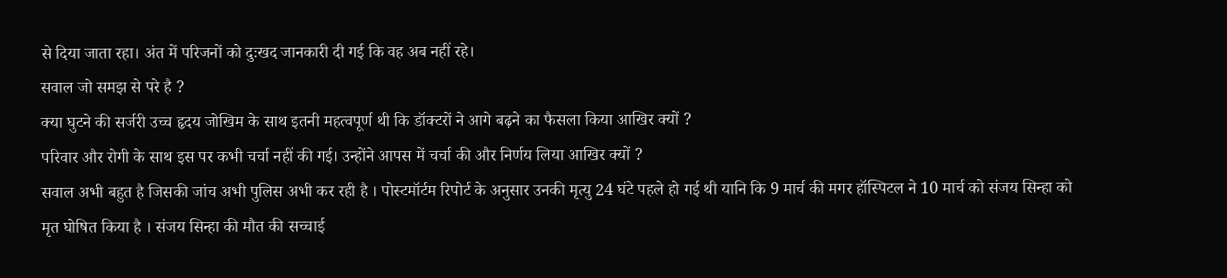से दिया जाता रहा। अंत में परिजनों को दुःखद जानकारी दी गई कि वह अब नहीं रहे।
सवाल जो समझ से परे है ?
क्या घुटने की सर्जरी उच्च हृदय जोखिम के साथ इतनी महत्वपूर्ण थी कि डॉक्टरों ने आगे बढ़ने का फैसला किया आखिर क्यों ?
परिवार और रोगी के साथ इस पर कभी चर्चा नहीं की गई। उन्होंने आपस में चर्चा की और निर्णय लिया आखिर क्यों ?
सवाल अभी बहुत है जिसकी जांच अभी पुलिस अभी कर रही है । पोस्टमॉर्टम रिपोर्ट के अनुसार उनकी मृत्यु 24 घंटे पहले हो गई थी यानि कि 9 मार्च की मगर हॉस्पिटल ने 10 मार्च को संजय सिन्हा को मृत घोषित किया है । संजय सिन्हा की मौत की सच्चाई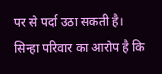पर से पर्दा उठा सकती है।
सिन्हा परिवार का आरोप है कि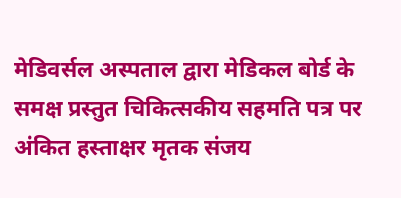मेडिवर्सल अस्पताल द्वारा मेडिकल बोर्ड के समक्ष प्रस्तुत चिकित्सकीय सहमति पत्र पर अंकित हस्ताक्षर मृतक संजय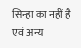सिन्हा का नहीं है एवं अन्य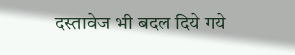दस्तावेज भी बदल दिये गये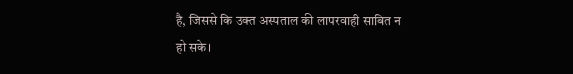है, जिससे कि उक्त अस्पताल की लापरवाही साबित न हो सके।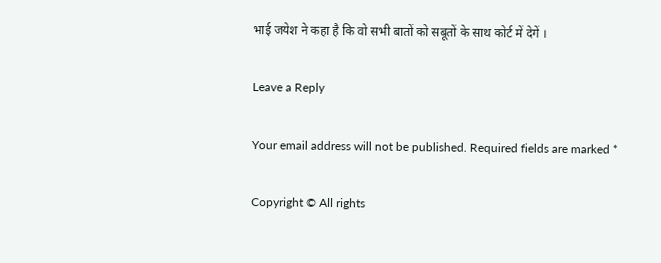भाई जयेश ने कहा है कि वो सभी बातों को सबूतों के साथ कोर्ट में देगें ।

Leave a Reply

Your email address will not be published. Required fields are marked *

Copyright © All rights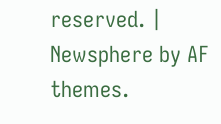reserved. | Newsphere by AF themes.